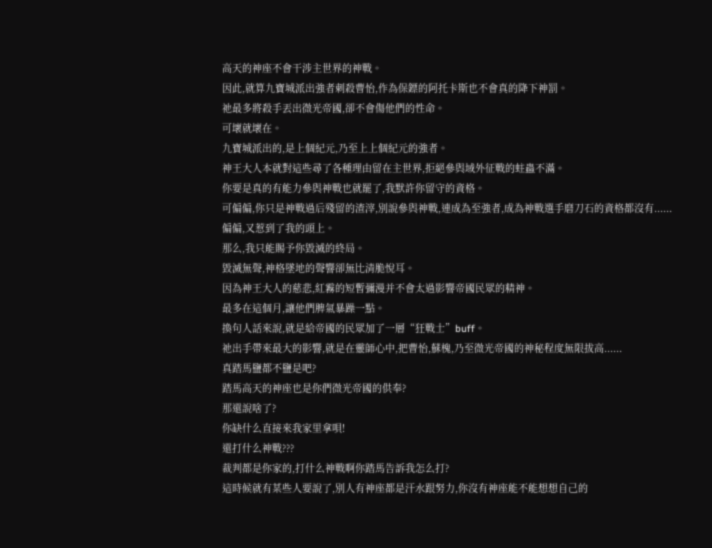高天的神座不會干涉主世界的神戰。
因此,就算九寶城派出強者刺殺曹怡,作為保鏢的阿托卡斯也不會真的降下神罰。
祂最多將殺手丟出微光帝國,卻不會傷他們的性命。
可壞就壞在。
九寶城派出的,是上個紀元,乃至上上個紀元的強者。
神王大人本就對這些尋了各種理由留在主世界,拒絕參與域外征戰的蛀蟲不滿。
你要是真的有能力參與神戰也就罷了,我默許你留守的資格。
可偏偏,你只是神戰過后殘留的渣滓,別說參與神戰,連成為至強者,成為神戰選手磨刀石的資格都沒有......
偏偏,又惹到了我的頭上。
那么,我只能賜予你毀滅的終局。
毀滅無聲,神格墜地的聲響卻無比清脆悅耳。
因為神王大人的慈悲,紅霧的短暫彌漫并不會太過影響帝國民眾的精神。
最多在這個月,讓他們脾氣暴躁一點。
換句人話來說,就是給帝國的民眾加了一層“狂戰士”buff。
祂出手帶來最大的影響,就是在靈師心中,把曹怡,蘇槐,乃至微光帝國的神秘程度無限拔高......
真踏馬鹽都不鹽是吧?
踏馬高天的神座也是你們微光帝國的供奉?
那還說啥了?
你缺什么直接來我家里拿唄!
還打什么神戰???
裁判都是你家的,打什么神戰啊你踏馬告訴我怎么打?
這時候就有某些人要說了,別人有神座都是汗水跟努力,你沒有神座能不能想想自己的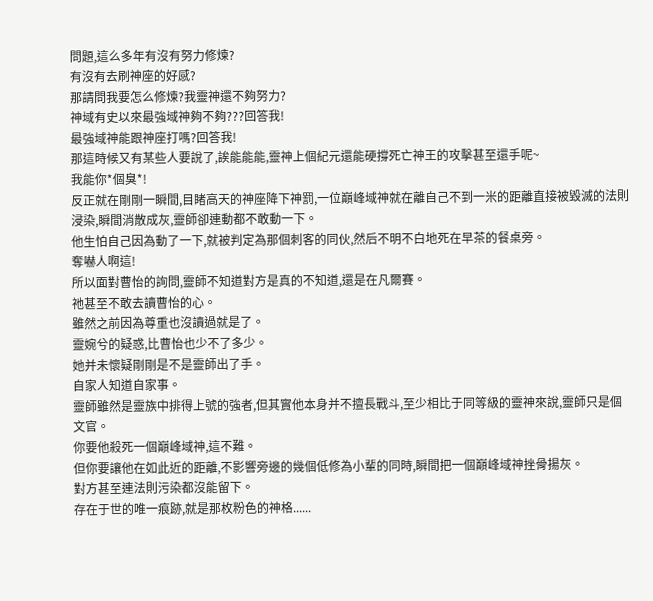問題,這么多年有沒有努力修煉?
有沒有去刷神座的好感?
那請問我要怎么修煉?我靈神還不夠努力?
神域有史以來最強域神夠不夠???回答我!
最強域神能跟神座打嗎?回答我!
那這時候又有某些人要說了,誒能能能,靈神上個紀元還能硬撐死亡神王的攻擊甚至還手呢~
我能你*個臭*!
反正就在剛剛一瞬間,目睹高天的神座降下神罰,一位巔峰域神就在離自己不到一米的距離直接被毀滅的法則浸染,瞬間消散成灰,靈師卻連動都不敢動一下。
他生怕自己因為動了一下,就被判定為那個刺客的同伙,然后不明不白地死在早茶的餐桌旁。
奪嚇人啊這!
所以面對曹怡的詢問,靈師不知道對方是真的不知道,還是在凡爾賽。
祂甚至不敢去讀曹怡的心。
雖然之前因為尊重也沒讀過就是了。
靈婉兮的疑惑,比曹怡也少不了多少。
她并未懷疑剛剛是不是靈師出了手。
自家人知道自家事。
靈師雖然是靈族中排得上號的強者,但其實他本身并不擅長戰斗,至少相比于同等級的靈神來說,靈師只是個文官。
你要他殺死一個巔峰域神,這不難。
但你要讓他在如此近的距離,不影響旁邊的幾個低修為小輩的同時,瞬間把一個巔峰域神挫骨揚灰。
對方甚至連法則污染都沒能留下。
存在于世的唯一痕跡,就是那枚粉色的神格......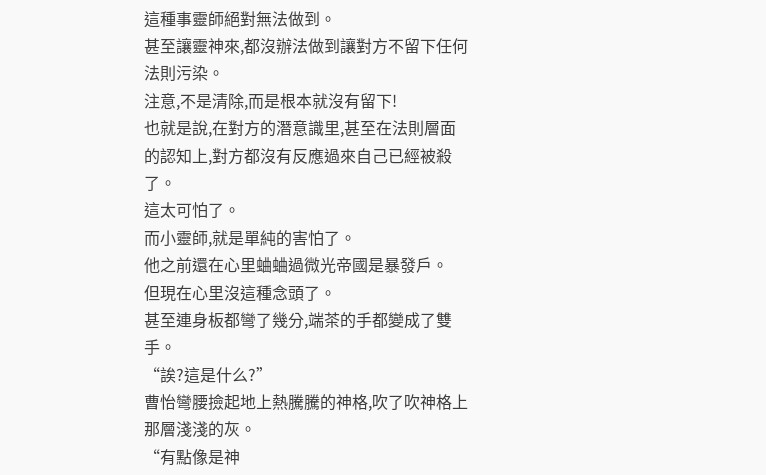這種事靈師絕對無法做到。
甚至讓靈神來,都沒辦法做到讓對方不留下任何法則污染。
注意,不是清除,而是根本就沒有留下!
也就是說,在對方的潛意識里,甚至在法則層面的認知上,對方都沒有反應過來自己已經被殺了。
這太可怕了。
而小靈師,就是單純的害怕了。
他之前還在心里蛐蛐過微光帝國是暴發戶。
但現在心里沒這種念頭了。
甚至連身板都彎了幾分,端茶的手都變成了雙手。
“誒?這是什么?”
曹怡彎腰撿起地上熱騰騰的神格,吹了吹神格上那層淺淺的灰。
“有點像是神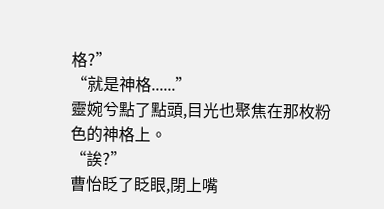格?”
“就是神格......”
靈婉兮點了點頭,目光也聚焦在那枚粉色的神格上。
“誒?”
曹怡眨了眨眼,閉上嘴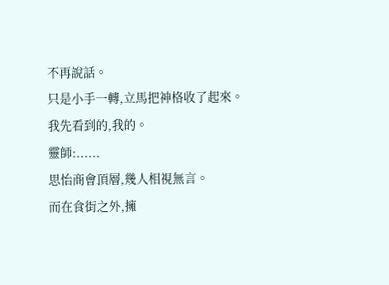不再說話。
只是小手一轉,立馬把神格收了起來。
我先看到的,我的。
靈師:......
思怡商會頂層,幾人相視無言。
而在食街之外,擁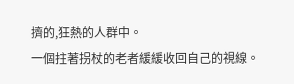擠的,狂熱的人群中。
一個拄著拐杖的老者緩緩收回自己的視線。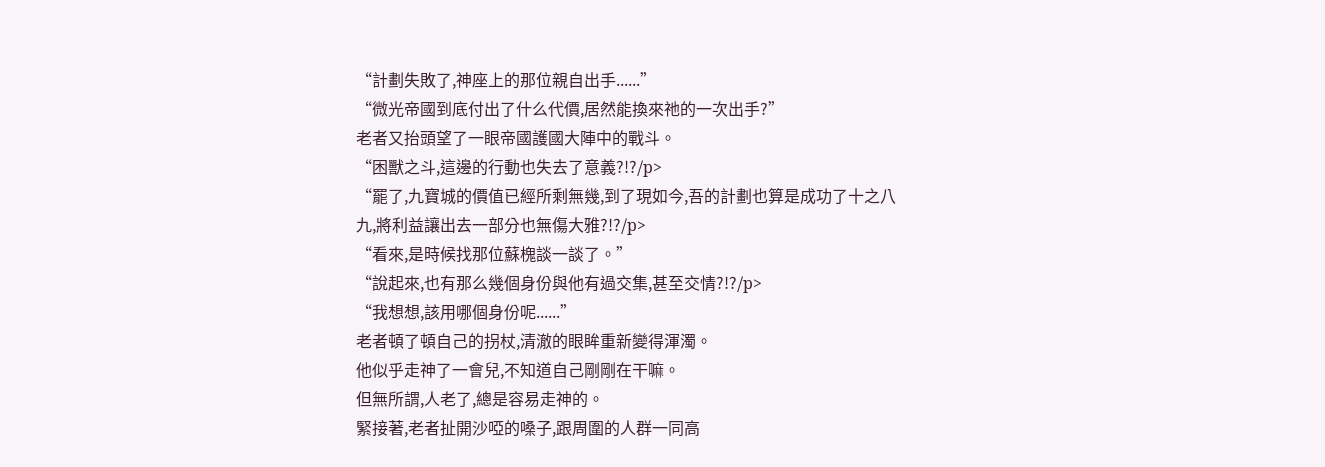“計劃失敗了,神座上的那位親自出手......”
“微光帝國到底付出了什么代價,居然能換來祂的一次出手?”
老者又抬頭望了一眼帝國護國大陣中的戰斗。
“困獸之斗,這邊的行動也失去了意義?!?/p>
“罷了,九寶城的價值已經所剩無幾,到了現如今,吾的計劃也算是成功了十之八九,將利益讓出去一部分也無傷大雅?!?/p>
“看來,是時候找那位蘇槐談一談了。”
“說起來,也有那么幾個身份與他有過交集,甚至交情?!?/p>
“我想想,該用哪個身份呢......”
老者頓了頓自己的拐杖,清澈的眼眸重新變得渾濁。
他似乎走神了一會兒,不知道自己剛剛在干嘛。
但無所謂,人老了,總是容易走神的。
緊接著,老者扯開沙啞的嗓子,跟周圍的人群一同高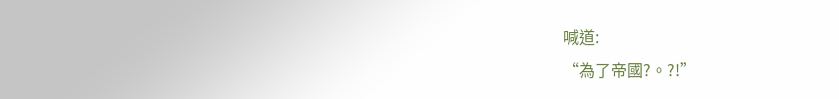喊道:
“為了帝國?。?!”